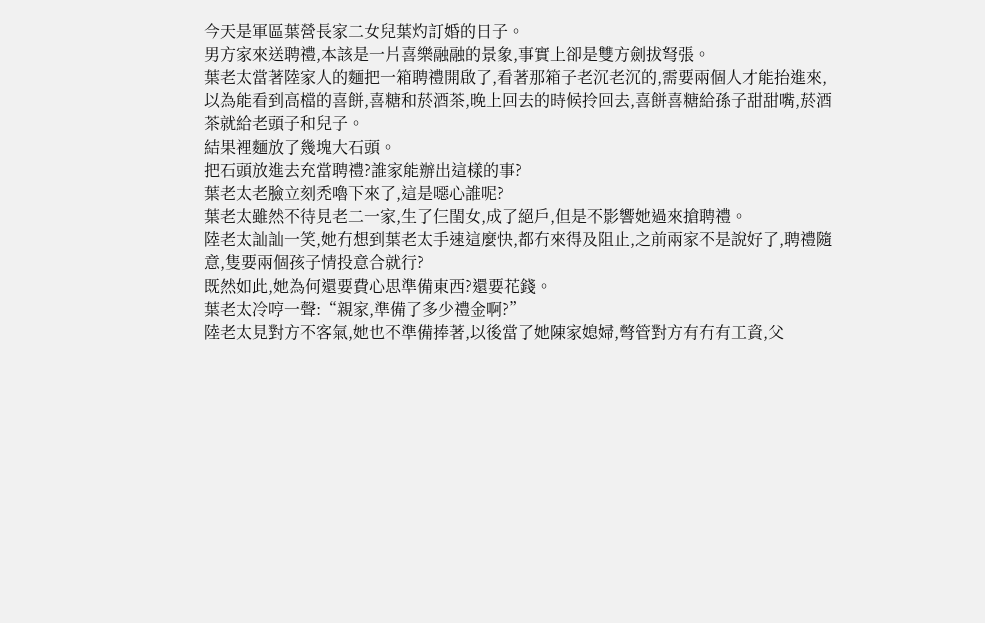今天是軍區葉營長家二女兒葉灼訂婚的日子。
男方家來送聘禮,本該是一片喜樂融融的景象,事實上卻是雙方劍拔弩張。
葉老太當著陸家人的麵把一箱聘禮開啟了,看著那箱子老沉老沉的,需要兩個人才能抬進來,以為能看到高檔的喜餅,喜糖和菸酒茶,晚上回去的時候拎回去,喜餅喜糖給孫子甜甜嘴,菸酒茶就給老頭子和兒子。
結果裡麵放了幾塊大石頭。
把石頭放進去充當聘禮?誰家能辦出這樣的事?
葉老太老臉立刻禿嚕下來了,這是噁心誰呢?
葉老太雖然不待見老二一家,生了仨閨女,成了絕戶,但是不影響她過來搶聘禮。
陸老太訕訕一笑,她冇想到葉老太手速這麼快,都冇來得及阻止,之前兩家不是說好了,聘禮隨意,隻要兩個孩子情投意合就行?
既然如此,她為何還要費心思準備東西?還要花錢。
葉老太冷哼一聲:“親家,準備了多少禮金啊?”
陸老太見對方不客氣,她也不準備捧著,以後當了她陳家媳婦,彆管對方有冇有工資,父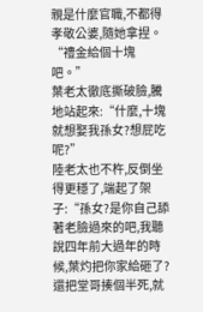親是什麼官職,不都得孝敬公婆,隨她拿捏。
“禮金給個十塊吧。”
葉老太徹底撕破臉,騰地站起來:“什麼,十塊就想娶我孫女?想屁吃呢?”
陸老太也不杵,反倒坐得更穩了,端起了架子:“孫女?是你自己舔著老臉過來的吧,我聽說四年前大過年的時候,葉灼把你家給砸了?還把堂哥揍個半死,就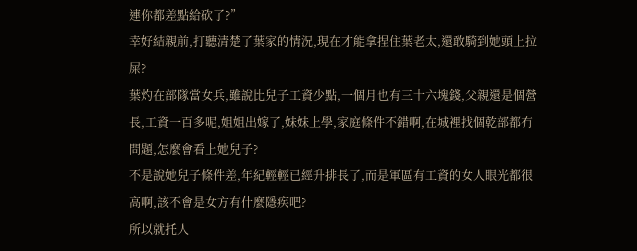連你都差點給砍了?”
幸好結親前,打聽清楚了葉家的情況,現在才能拿捏住葉老太,還敢騎到她頭上拉屎?
葉灼在部隊當女兵,雖說比兒子工資少點,一個月也有三十六塊錢,父親還是個營長,工資一百多呢,姐姐出嫁了,妹妹上學,家庭條件不錯啊,在城裡找個乾部都冇問題,怎麼會看上她兒子?
不是說她兒子條件差,年紀輕輕已經升排長了,而是軍區有工資的女人眼光都很高啊,該不會是女方有什麼隱疾吧?
所以就托人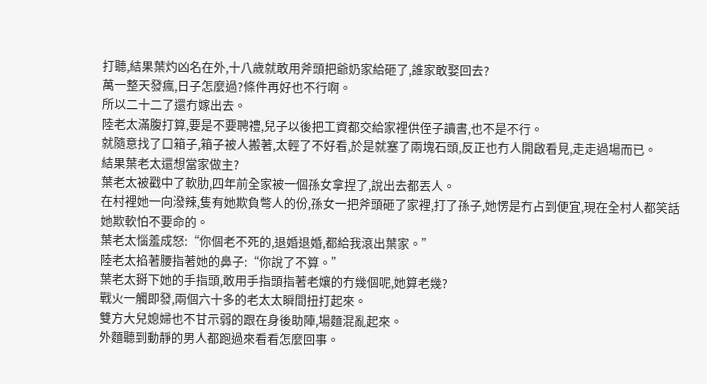打聽,結果葉灼凶名在外,十八歲就敢用斧頭把爺奶家給砸了,誰家敢娶回去?
萬一整天發瘋,日子怎麼過?條件再好也不行啊。
所以二十二了還冇嫁出去。
陸老太滿腹打算,要是不要聘禮,兒子以後把工資都交給家裡供侄子讀書,也不是不行。
就隨意找了口箱子,箱子被人搬著,太輕了不好看,於是就塞了兩塊石頭,反正也冇人開啟看見,走走過場而已。
結果葉老太還想當家做主?
葉老太被戳中了軟肋,四年前全家被一個孫女拿捏了,說出去都丟人。
在村裡她一向潑辣,隻有她欺負彆人的份,孫女一把斧頭砸了家裡,打了孫子,她愣是冇占到便宜,現在全村人都笑話她欺軟怕不要命的。
葉老太惱羞成怒:“你個老不死的,退婚退婚,都給我滾出葉家。”
陸老太掐著腰指著她的鼻子:“你說了不算。”
葉老太掰下她的手指頭,敢用手指頭指著老孃的冇幾個呢,她算老幾?
戰火一觸即發,兩個六十多的老太太瞬間扭打起來。
雙方大兒媳婦也不甘示弱的跟在身後助陣,場麵混亂起來。
外麵聽到動靜的男人都跑過來看看怎麼回事。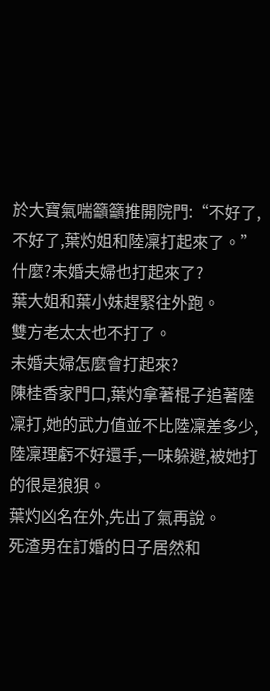於大寶氣喘籲籲推開院門:“不好了,不好了,葉灼姐和陸凜打起來了。”
什麼?未婚夫婦也打起來了?
葉大姐和葉小妹趕緊往外跑。
雙方老太太也不打了。
未婚夫婦怎麼會打起來?
陳桂香家門口,葉灼拿著棍子追著陸凜打,她的武力值並不比陸凜差多少,陸凜理虧不好還手,一味躲避,被她打的很是狼狽。
葉灼凶名在外,先出了氣再說。
死渣男在訂婚的日子居然和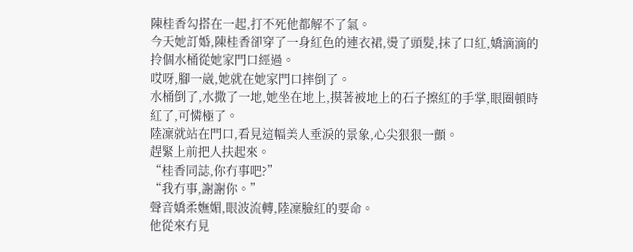陳桂香勾搭在一起,打不死他都解不了氣。
今天她訂婚,陳桂香卻穿了一身紅色的連衣裙,燙了頭髮,抹了口紅,嬌滴滴的拎個水桶從她家門口經過。
哎呀,腳一崴,她就在她家門口摔倒了。
水桶倒了,水撒了一地,她坐在地上,摸著被地上的石子擦紅的手掌,眼圈頓時紅了,可憐極了。
陸凜就站在門口,看見這幅美人垂淚的景象,心尖狠狠一顫。
趕緊上前把人扶起來。
“桂香同誌,你冇事吧?”
“我冇事,謝謝你。”
聲音嬌柔嫵媚,眼波流轉,陸凜臉紅的要命。
他從來冇見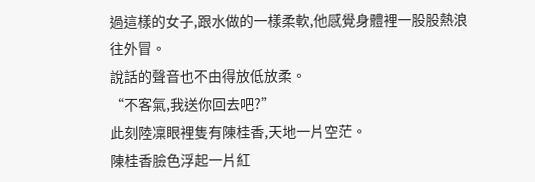過這樣的女子,跟水做的一樣柔軟,他感覺身體裡一股股熱浪往外冒。
說話的聲音也不由得放低放柔。
“不客氣,我送你回去吧?”
此刻陸凜眼裡隻有陳桂香,天地一片空茫。
陳桂香臉色浮起一片紅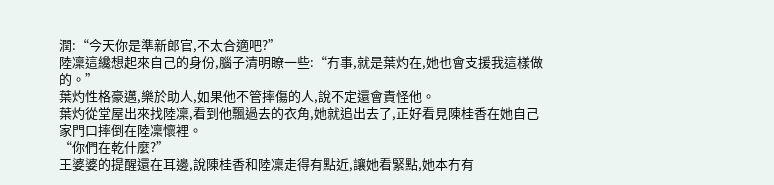潤:“今天你是準新郎官,不太合適吧?”
陸凜這纔想起來自己的身份,腦子清明瞭一些:“冇事,就是葉灼在,她也會支援我這樣做的。”
葉灼性格豪邁,樂於助人,如果他不管摔傷的人,說不定還會責怪他。
葉灼從堂屋出來找陸凜,看到他飄過去的衣角,她就追出去了,正好看見陳桂香在她自己家門口摔倒在陸凜懷裡。
“你們在乾什麼?”
王婆婆的提醒還在耳邊,說陳桂香和陸凜走得有點近,讓她看緊點,她本冇有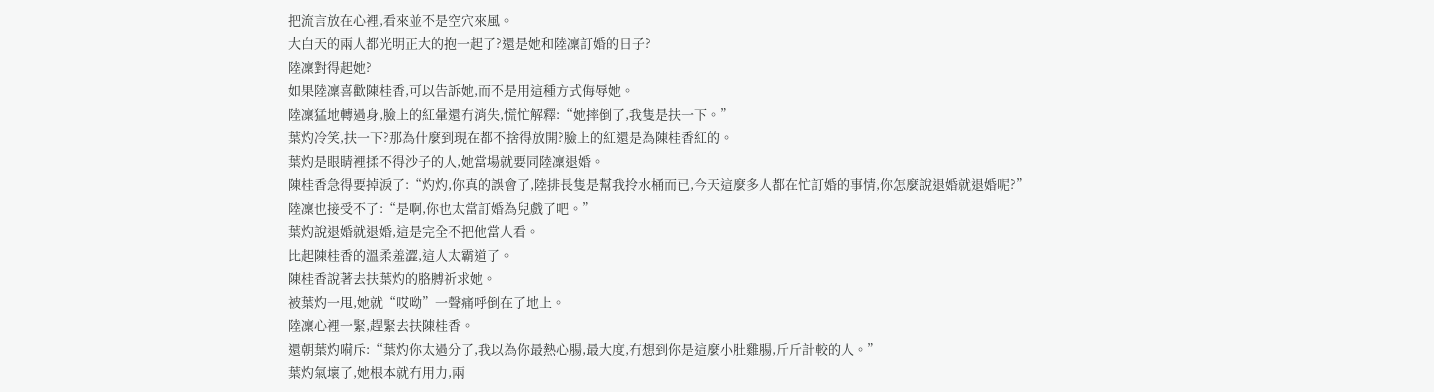把流言放在心裡,看來並不是空穴來風。
大白天的兩人都光明正大的抱一起了?還是她和陸凜訂婚的日子?
陸凜對得起她?
如果陸凜喜歡陳桂香,可以告訴她,而不是用這種方式侮辱她。
陸凜猛地轉過身,臉上的紅暈還冇消失,慌忙解釋:“她摔倒了,我隻是扶一下。”
葉灼冷笑,扶一下?那為什麼到現在都不捨得放開?臉上的紅還是為陳桂香紅的。
葉灼是眼睛裡揉不得沙子的人,她當場就要同陸凜退婚。
陳桂香急得要掉淚了:“灼灼,你真的誤會了,陸排長隻是幫我拎水桶而已,今天這麼多人都在忙訂婚的事情,你怎麼說退婚就退婚呢?”
陸凜也接受不了:“是啊,你也太當訂婚為兒戲了吧。”
葉灼說退婚就退婚,這是完全不把他當人看。
比起陳桂香的溫柔羞澀,這人太霸道了。
陳桂香說著去扶葉灼的胳膊祈求她。
被葉灼一甩,她就“哎呦”一聲痛呼倒在了地上。
陸凜心裡一緊,趕緊去扶陳桂香。
還朝葉灼嗬斥:“葉灼你太過分了,我以為你最熱心腸,最大度,冇想到你是這麼小肚雞腸,斤斤計較的人。”
葉灼氣壞了,她根本就冇用力,兩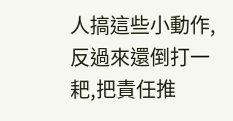人搞這些小動作,反過來還倒打一耙,把責任推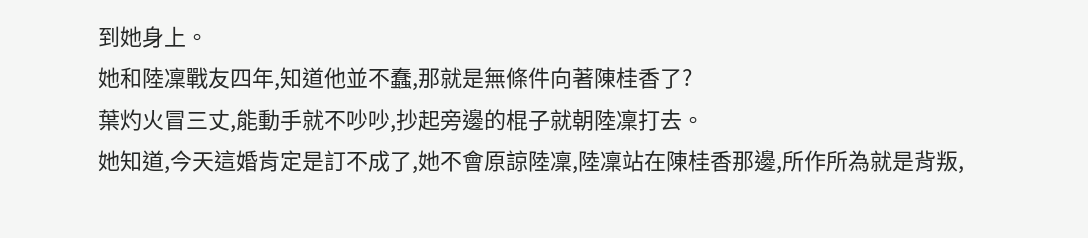到她身上。
她和陸凜戰友四年,知道他並不蠢,那就是無條件向著陳桂香了?
葉灼火冒三丈,能動手就不吵吵,抄起旁邊的棍子就朝陸凜打去。
她知道,今天這婚肯定是訂不成了,她不會原諒陸凜,陸凜站在陳桂香那邊,所作所為就是背叛,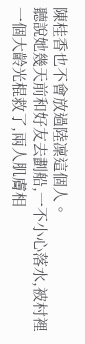陳桂香也不會放過陸凜這個人。
聽說她幾天前和好友去劃船,一不小心落水,被村裡一個大齡光棍救了,兩人肌膚相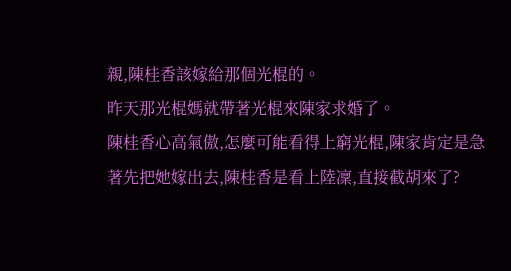親,陳桂香該嫁給那個光棍的。
昨天那光棍媽就帶著光棍來陳家求婚了。
陳桂香心高氣傲,怎麼可能看得上窮光棍,陳家肯定是急著先把她嫁出去,陳桂香是看上陸凜,直接截胡來了?